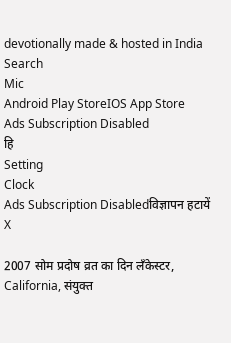devotionally made & hosted in India
Search
Mic
Android Play StoreIOS App Store
Ads Subscription Disabled
हि
Setting
Clock
Ads Subscription Disabledविज्ञापन हटायें
X

2007 सोम प्रदोष व्रत का दिन लँकेस्टर, California, संयुक्त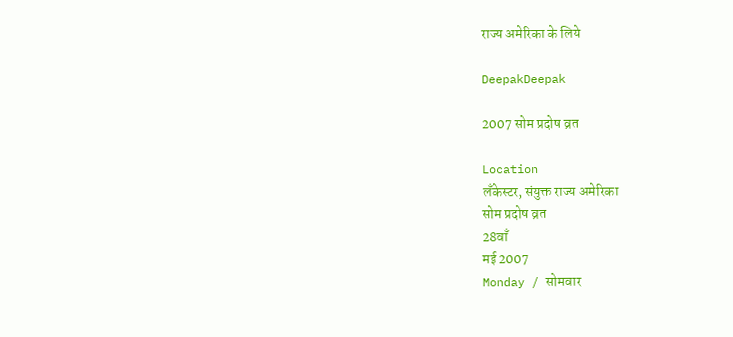राज्य अमेरिका के लिये

DeepakDeepak

2007 सोम प्रदोष व्रत

Location
लँकेस्टर, संयुक्त राज्य अमेरिका
सोम प्रदोष व्रत
28वाँ
मई 2007
Monday / सोमवार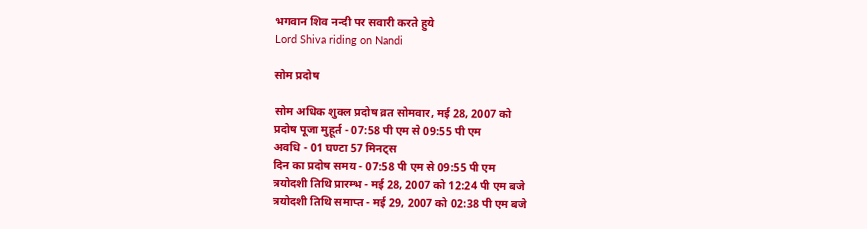भगवान शिव नन्दी पर सवारी करते हुये
Lord Shiva riding on Nandi

सोम प्रदोष

सोम अधिक शुक्ल प्रदोष व्रत सोमवार, मई 28, 2007 को
प्रदोष पूजा मुहूर्त - 07:58 पी एम से 09:55 पी एम
अवधि - 01 घण्टा 57 मिनट्स
दिन का प्रदोष समय - 07:58 पी एम से 09:55 पी एम
त्रयोदशी तिथि प्रारम्भ - मई 28, 2007 को 12:24 पी एम बजे
त्रयोदशी तिथि समाप्त - मई 29, 2007 को 02:38 पी एम बजे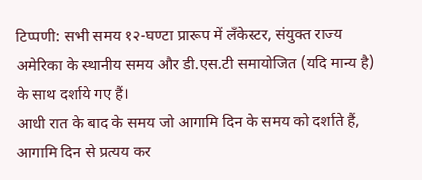टिप्पणी: सभी समय १२-घण्टा प्रारूप में लँकेस्टर, संयुक्त राज्य अमेरिका के स्थानीय समय और डी.एस.टी समायोजित (यदि मान्य है) के साथ दर्शाये गए हैं।
आधी रात के बाद के समय जो आगामि दिन के समय को दर्शाते हैं, आगामि दिन से प्रत्यय कर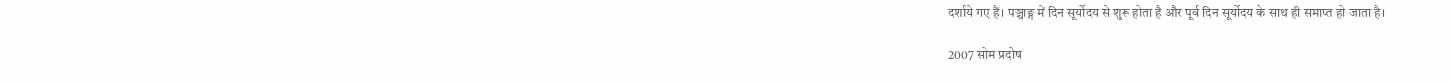दर्शाये गए हैं। पञ्चाङ्ग में दिन सूर्योदय से शुरू होता है और पूर्व दिन सूर्योदय के साथ ही समाप्त हो जाता है।

2007 सोम प्रदोष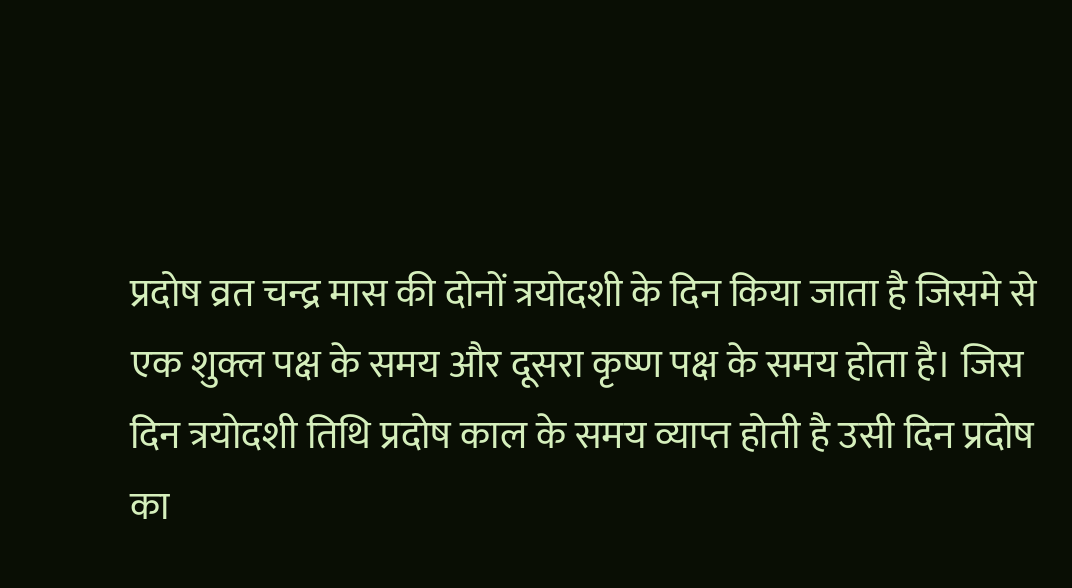प्रदोष व्रत चन्द्र मास की दोनों त्रयोदशी के दिन किया जाता है जिसमे से एक शुक्ल पक्ष के समय और दूसरा कृष्ण पक्ष के समय होता है। जिस दिन त्रयोदशी तिथि प्रदोष काल के समय व्याप्त होती है उसी दिन प्रदोष का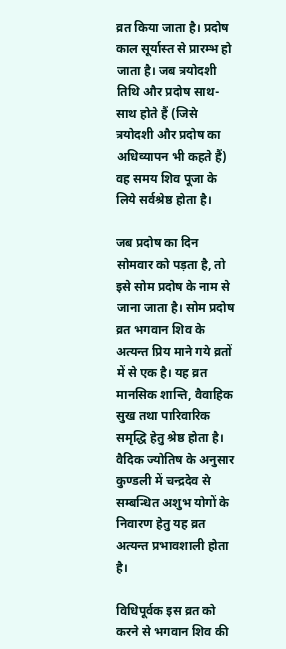व्रत किया जाता है। प्रदोष काल सूर्यास्त से प्रारम्भ हो जाता है। जब त्रयोदशी तिथि और प्रदोष साथ-साथ होते हैं (जिसे त्रयोदशी और प्रदोष का अधिव्यापन भी कहते हैं) वह समय शिव पूजा के लिये सर्वश्रेष्ठ होता है।

जब प्रदोष का दिन सोमवार को पड़ता है, तो इसे सोम प्रदोष के नाम से जाना जाता है। सोम प्रदोष व्रत भगवान शिव के अत्यन्त प्रिय माने गये व्रतों में से एक है। यह व्रत मानसिक शान्ति, वैवाहिक सुख तथा पारिवारिक समृद्धि हेतु श्रेष्ठ होता है। वैदिक ज्योतिष के अनुसार कुण्डली में चन्द्रदेव से सम्बन्धित अशुभ योगों के निवारण हेतु यह व्रत अत्यन्त प्रभावशाली होता है।

विधिपूर्वक इस व्रत को करने से भगवान शिव की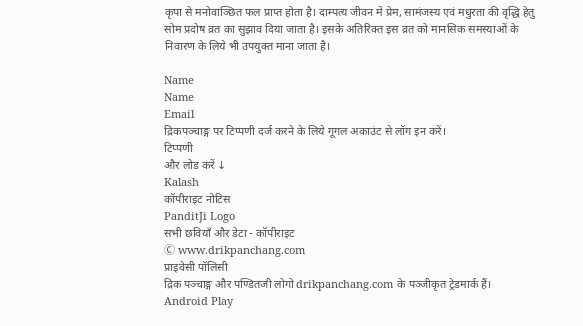कृपा से मनोवाञ्छित फल प्राप्त होता है। दाम्पत्य जीवन में प्रेम, सामंजस्य एवं मधुरता की वृद्धि हेतु सोम प्रदोष व्रत का सुझाव दिया जाता है। इसके अतिरिक्त इस व्रत को मानसिक समस्याओं के निवारण के लिये भी उपयुक्त माना जाता है।

Name
Name
Email
द्रिकपञ्चाङ्ग पर टिप्पणी दर्ज करने के लिये गूगल अकाउंट से लॉग इन करें।
टिप्पणी
और लोड करें ↓
Kalash
कॉपीराइट नोटिस
PanditJi Logo
सभी छवियाँ और डेटा - कॉपीराइट
Ⓒ www.drikpanchang.com
प्राइवेसी पॉलिसी
द्रिक पञ्चाङ्ग और पण्डितजी लोगो drikpanchang.com के पञ्जीकृत ट्रेडमार्क हैं।
Android Play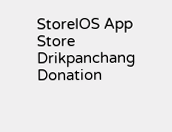StoreIOS App Store
Drikpanchang Donation